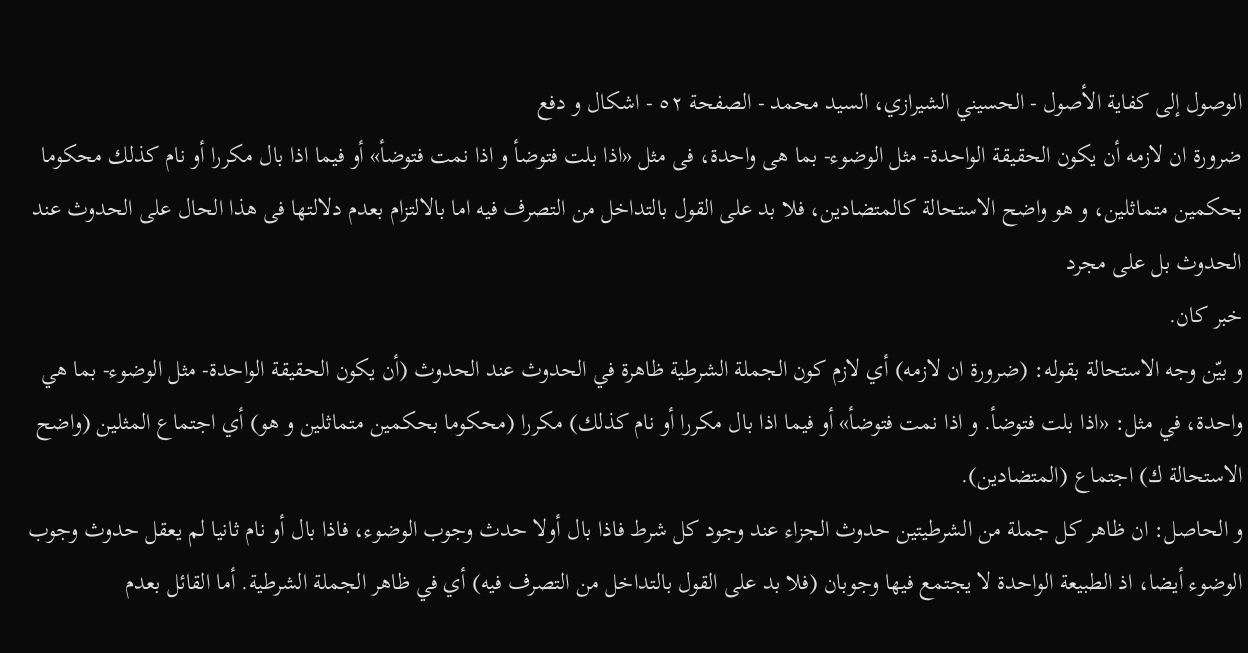الوصول إلى كفاية الأصول - الحسيني الشيرازي، السيد محمد - الصفحة ٥٢ - اشكال و دفع
ضرورة ان لازمه أن يكون الحقيقة الواحدة- مثل الوضوء- بما هى واحدة، فى مثل «اذا بلت فتوضأ و اذا نمت فتوضأ» أو فيما اذا بال مكررا أو نام كذلك محكوما بحكمين متماثلين، و هو واضح الاستحالة كالمتضادين، فلا بد على القول بالتداخل من التصرف فيه اما بالالتزام بعدم دلالتها فى هذا الحال على الحدوث عند الحدوث بل على مجرد
خبر كان.
و بيّن وجه الاستحالة بقوله: (ضرورة ان لازمه) أي لازم كون الجملة الشرطية ظاهرة في الحدوث عند الحدوث (أن يكون الحقيقة الواحدة- مثل الوضوء- بما هي واحدة، في مثل: «اذا بلت فتوضأ. و اذا نمت فتوضأ» أو فيما اذا بال مكررا أو نام كذلك) مكررا (محكوما بحكمين متماثلين و هو) أي اجتماع المثلين (واضح الاستحالة ك) اجتماع (المتضادين).
و الحاصل: ان ظاهر كل جملة من الشرطيتين حدوث الجزاء عند وجود كل شرط فاذا بال أولا حدث وجوب الوضوء، فاذا بال أو نام ثانيا لم يعقل حدوث وجوب الوضوء أيضا، اذ الطبيعة الواحدة لا يجتمع فيها وجوبان (فلا بد على القول بالتداخل من التصرف فيه) أي في ظاهر الجملة الشرطية. أما القائل بعدم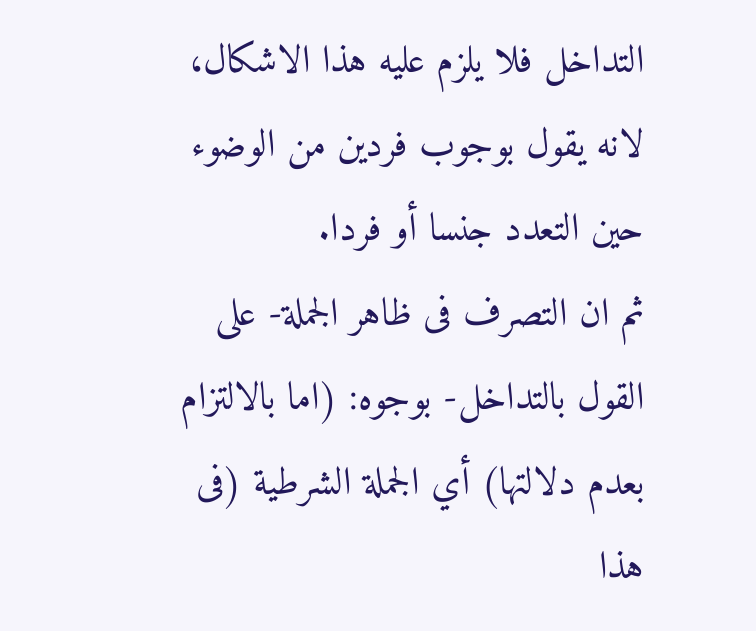التداخل فلا يلزم عليه هذا الاشكال، لانه يقول بوجوب فردين من الوضوء حين التعدد جنسا أو فردا.
ثم ان التصرف فى ظاهر الجملة- على القول بالتداخل- بوجوه: (اما بالالتزام بعدم دلالتها) أي الجملة الشرطية (فى هذا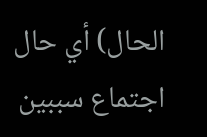الحال) أي حال اجتماع سببين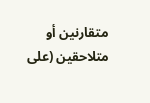متقارنين أو متلاحقين (على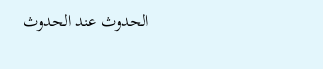الحدوث عند الحدوث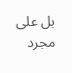بل على مجرد